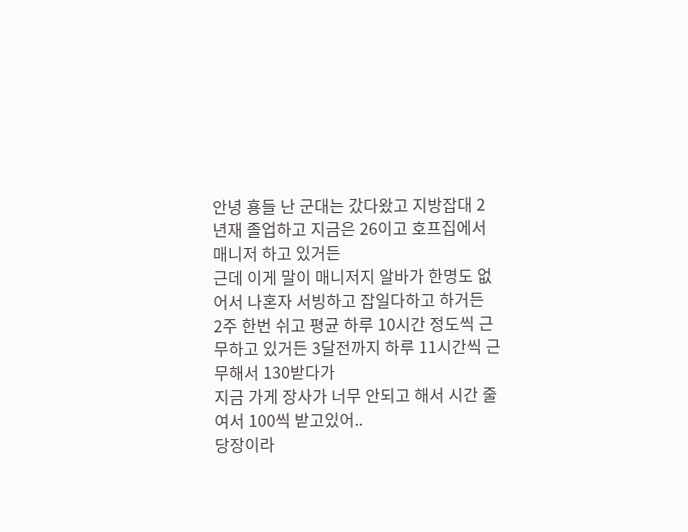안녕 횽들 난 군대는 갔다왔고 지방잡대 2년재 졸업하고 지금은 26이고 호프집에서 매니저 하고 있거든
근데 이게 말이 매니저지 알바가 한명도 없어서 나혼자 서빙하고 잡일다하고 하거든
2주 한번 쉬고 평균 하루 10시간 정도씩 근무하고 있거든 3달전까지 하루 11시간씩 근무해서 130받다가
지금 가게 장사가 너무 안되고 해서 시간 줄여서 100씩 받고있어..
당장이라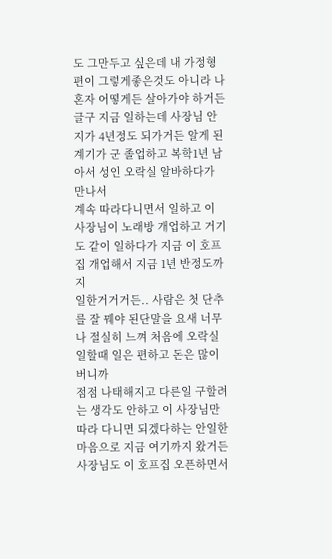도 그만두고 싶은데 내 가정형편이 그렇게좋은것도 아니라 나혼자 어떻게든 살아가야 하거든
글구 지금 일하는데 사장님 안지가 4년정도 되가거든 알게 된 계기가 군 졸업하고 복학1년 남아서 성인 오락실 알바하다가 만나서
계속 따라다니면서 일하고 이 사장님이 노래방 개업하고 거기도 같이 일하다가 지금 이 호프집 개업해서 지금 1년 반정도까지
일한거거거든.. 사람은 첫 단추를 잘 꿰야 된단말을 요새 너무나 절실히 느껴 처음에 오락실 일할때 일은 편하고 돈은 많이 버니까
점점 나태해지고 다른일 구할려는 생각도 안하고 이 사장님만 따라 다니면 되겠다하는 안일한 마음으로 지금 여기까지 왔거든
사장님도 이 호프집 오픈하면서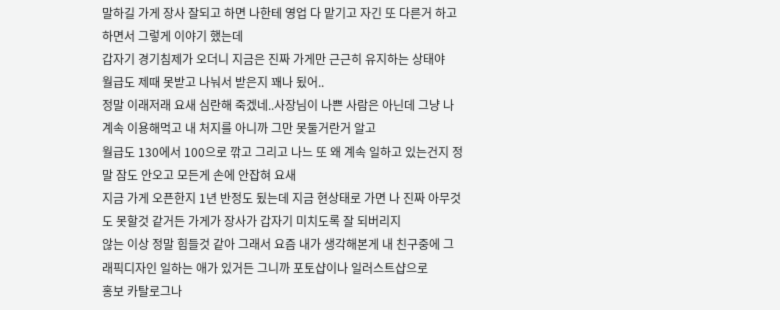말하길 가게 장사 잘되고 하면 나한테 영업 다 맡기고 자긴 또 다른거 하고 하면서 그렇게 이야기 했는데
갑자기 경기침제가 오더니 지금은 진짜 가게만 근근히 유지하는 상태야
월급도 제때 못받고 나눠서 받은지 꽤나 됬어..
정말 이래저래 요새 심란해 죽겠네..사장님이 나쁜 사람은 아닌데 그냥 나 계속 이용해먹고 내 처지를 아니까 그만 못둘거란거 알고
월급도 130에서 100으로 깎고 그리고 나느 또 왜 계속 일하고 있는건지 정말 잠도 안오고 모든게 손에 안잡혀 요새
지금 가게 오픈한지 1년 반정도 됬는데 지금 현상태로 가면 나 진짜 아무것도 못할것 같거든 가게가 장사가 갑자기 미치도록 잘 되버리지
않는 이상 정말 힘들것 같아 그래서 요즘 내가 생각해본게 내 친구중에 그래픽디자인 일하는 애가 있거든 그니까 포토샵이나 일러스트샵으로
홍보 카탈로그나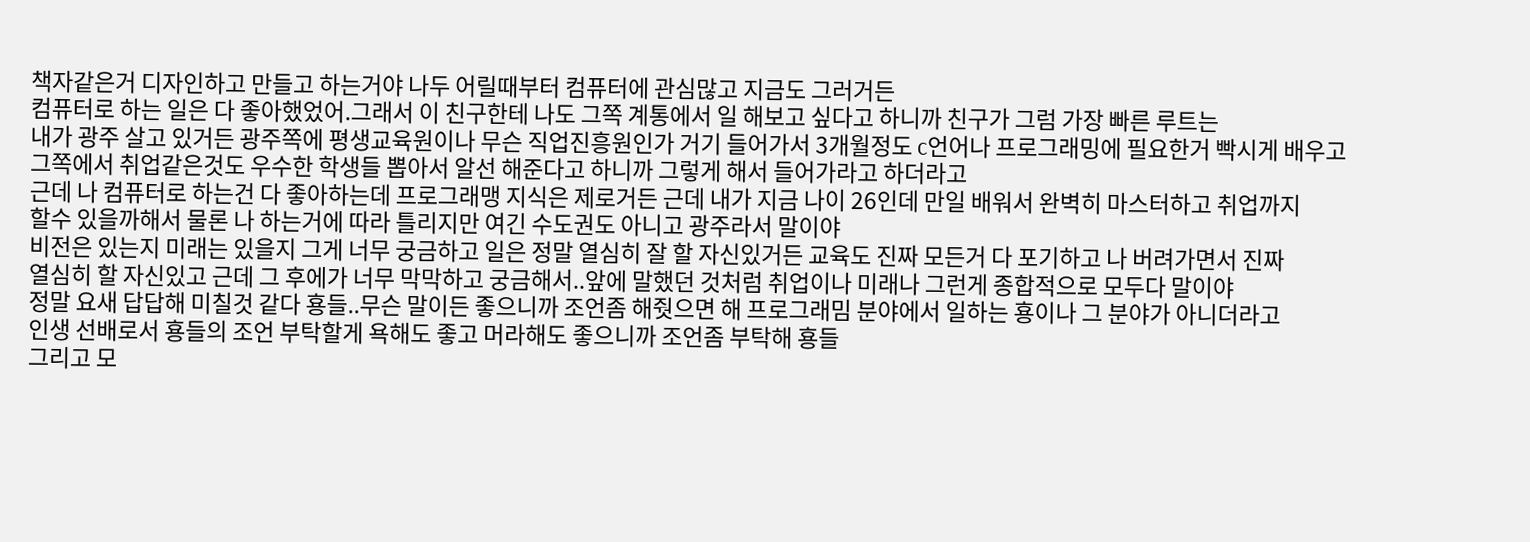책자같은거 디자인하고 만들고 하는거야 나두 어릴때부터 컴퓨터에 관심많고 지금도 그러거든
컴퓨터로 하는 일은 다 좋아했었어.그래서 이 친구한테 나도 그쪽 계통에서 일 해보고 싶다고 하니까 친구가 그럼 가장 빠른 루트는
내가 광주 살고 있거든 광주쪽에 평생교육원이나 무슨 직업진흥원인가 거기 들어가서 3개월정도 c언어나 프로그래밍에 필요한거 빡시게 배우고
그쪽에서 취업같은것도 우수한 학생들 뽑아서 알선 해준다고 하니까 그렇게 해서 들어가라고 하더라고
근데 나 컴퓨터로 하는건 다 좋아하는데 프로그래맹 지식은 제로거든 근데 내가 지금 나이 26인데 만일 배워서 완벽히 마스터하고 취업까지
할수 있을까해서 물론 나 하는거에 따라 틀리지만 여긴 수도권도 아니고 광주라서 말이야
비전은 있는지 미래는 있을지 그게 너무 궁금하고 일은 정말 열심히 잘 할 자신있거든 교육도 진짜 모든거 다 포기하고 나 버려가면서 진짜
열심히 할 자신있고 근데 그 후에가 너무 막막하고 궁금해서..앞에 말했던 것처럼 취업이나 미래나 그런게 종합적으로 모두다 말이야
정말 요새 답답해 미칠것 같다 횽들..무슨 말이든 좋으니까 조언좀 해줫으면 해 프로그래밈 분야에서 일하는 횽이나 그 분야가 아니더라고
인생 선배로서 횽들의 조언 부탁할게 욕해도 좋고 머라해도 좋으니까 조언좀 부탁해 횽들
그리고 모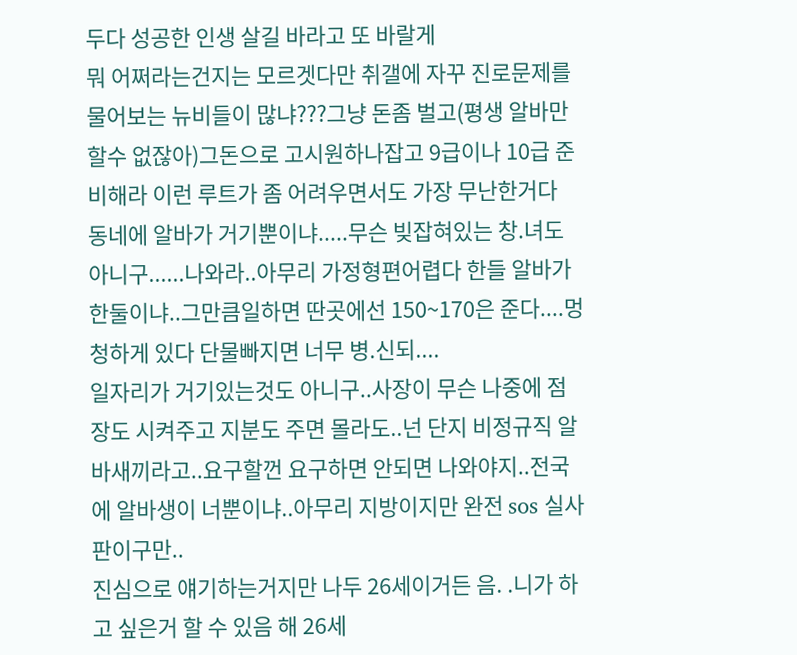두다 성공한 인생 살길 바라고 또 바랄게
뭐 어쩌라는건지는 모르겟다만 취갤에 자꾸 진로문제를 물어보는 뉴비들이 많냐???그냥 돈좀 벌고(평생 알바만 할수 없잖아)그돈으로 고시원하나잡고 9급이나 10급 준비해라 이런 루트가 좀 어려우면서도 가장 무난한거다
동네에 알바가 거기뿐이냐.....무슨 빚잡혀있는 창.녀도아니구......나와라..아무리 가정형편어렵다 한들 알바가 한둘이냐..그만큼일하면 딴곳에선 150~170은 준다....멍청하게 있다 단물빠지면 너무 병.신되....
일자리가 거기있는것도 아니구..사장이 무슨 나중에 점장도 시켜주고 지분도 주면 몰라도..넌 단지 비정규직 알바새끼라고..요구할껀 요구하면 안되면 나와야지..전국에 알바생이 너뿐이냐..아무리 지방이지만 완전 sos 실사판이구만..
진심으로 얘기하는거지만 나두 26세이거든 음. .니가 하고 싶은거 할 수 있음 해 26세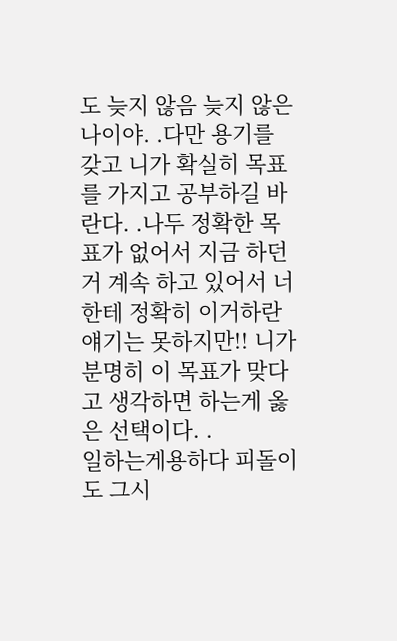도 늦지 않음 늦지 않은 나이야. .다만 용기를 갖고 니가 확실히 목표를 가지고 공부하길 바란다. .나두 정확한 목표가 없어서 지금 하던거 계속 하고 있어서 너한테 정확히 이거하란 얘기는 못하지만!! 니가 분명히 이 목표가 맞다고 생각하면 하는게 옳은 선택이다. .
일하는게용하다 피돌이도 그시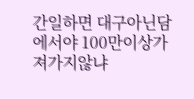간일하면 대구아닌담에서야 100만이상가져가지않냐